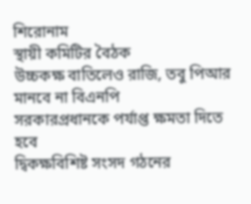শিরোনাম
স্থায়ী কমিটির বৈঠক
উচ্চকক্ষ বাতিলেও রাজি, তবু পিআর মানবে না বিএনপি
সরকারপ্রধানকে পর্যাপ্ত ক্ষমতা দিতে হবে
দ্বিকক্ষবিশিষ্ট সংসদ গঠনের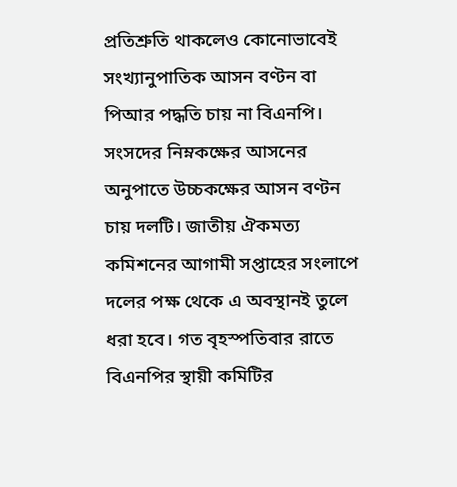প্রতিশ্রুতি থাকলেও কোনোভাবেই সংখ্যানুপাতিক আসন বণ্টন বা পিআর পদ্ধতি চায় না বিএনপি। সংসদের নিম্নকক্ষের আসনের অনুপাতে উচ্চকক্ষের আসন বণ্টন চায় দলটি। জাতীয় ঐকমত্য কমিশনের আগামী সপ্তাহের সংলাপে দলের পক্ষ থেকে এ অবস্থানই তুলে ধরা হবে। গত বৃহস্পতিবার রাতে বিএনপির স্থায়ী কমিটির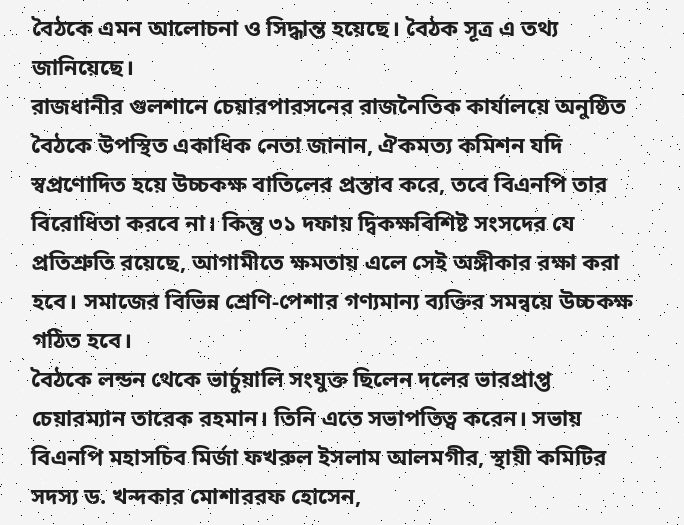বৈঠকে এমন আলোচনা ও সিদ্ধান্ত হয়েছে। বৈঠক সূত্র এ তথ্য জানিয়েছে।
রাজধানীর গুলশানে চেয়ারপারসনের রাজনৈতিক কার্যালয়ে অনুষ্ঠিত বৈঠকে উপস্থিত একাধিক নেতা জানান, ঐকমত্য কমিশন যদি স্বপ্রণোদিত হয়ে উচ্চকক্ষ বাতিলের প্রস্তাব করে, তবে বিএনপি তার বিরোধিতা করবে না। কিন্তু ৩১ দফায় দ্বিকক্ষবিশিষ্ট সংসদের যে প্রতিশ্রুতি রয়েছে, আগামীতে ক্ষমতায় এলে সেই অঙ্গীকার রক্ষা করা হবে। সমাজের বিভিন্ন শ্রেণি-পেশার গণ্যমান্য ব্যক্তির সমন্বয়ে উচ্চকক্ষ গঠিত হবে।
বৈঠকে লন্ডন থেকে ভার্চুয়ালি সংযুক্ত ছিলেন দলের ভারপ্রাপ্ত চেয়ারম্যান তারেক রহমান। তিনি এতে সভাপতিত্ব করেন। সভায় বিএনপি মহাসচিব মির্জা ফখরুল ইসলাম আলমগীর, স্থায়ী কমিটির সদস্য ড. খন্দকার মোশাররফ হোসেন,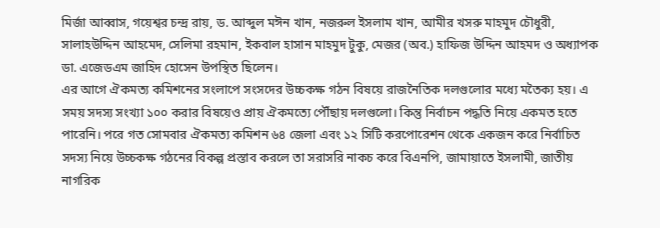মির্জা আব্বাস, গয়েশ্বর চন্দ্র রায়, ড. আব্দুল মঈন খান, নজরুল ইসলাম খান, আমীর খসরু মাহমুদ চৌধুরী, সালাহউদ্দিন আহমেদ, সেলিমা রহমান, ইকবাল হাসান মাহমুদ টুকু, মেজর (অব.) হাফিজ উদ্দিন আহমদ ও অধ্যাপক ডা. এজেডএম জাহিদ হোসেন উপস্থিত ছিলেন।
এর আগে ঐকমত্য কমিশনের সংলাপে সংসদের উচ্চকক্ষ গঠন বিষয়ে রাজনৈতিক দলগুলোর মধ্যে মতৈক্য হয়। এ সময় সদস্য সংখ্যা ১০০ করার বিষয়েও প্রায় ঐকমত্যে পৌঁছায় দলগুলো। কিন্তু নির্বাচন পদ্ধতি নিয়ে একমত হতে পারেনি। পরে গত সোমবার ঐকমত্য কমিশন ৬৪ জেলা এবং ১২ সিটি করপোরেশন থেকে একজন করে নির্বাচিত সদস্য নিয়ে উচ্চকক্ষ গঠনের বিকল্প প্রস্তাব করলে তা সরাসরি নাকচ করে বিএনপি, জামায়াতে ইসলামী, জাতীয় নাগরিক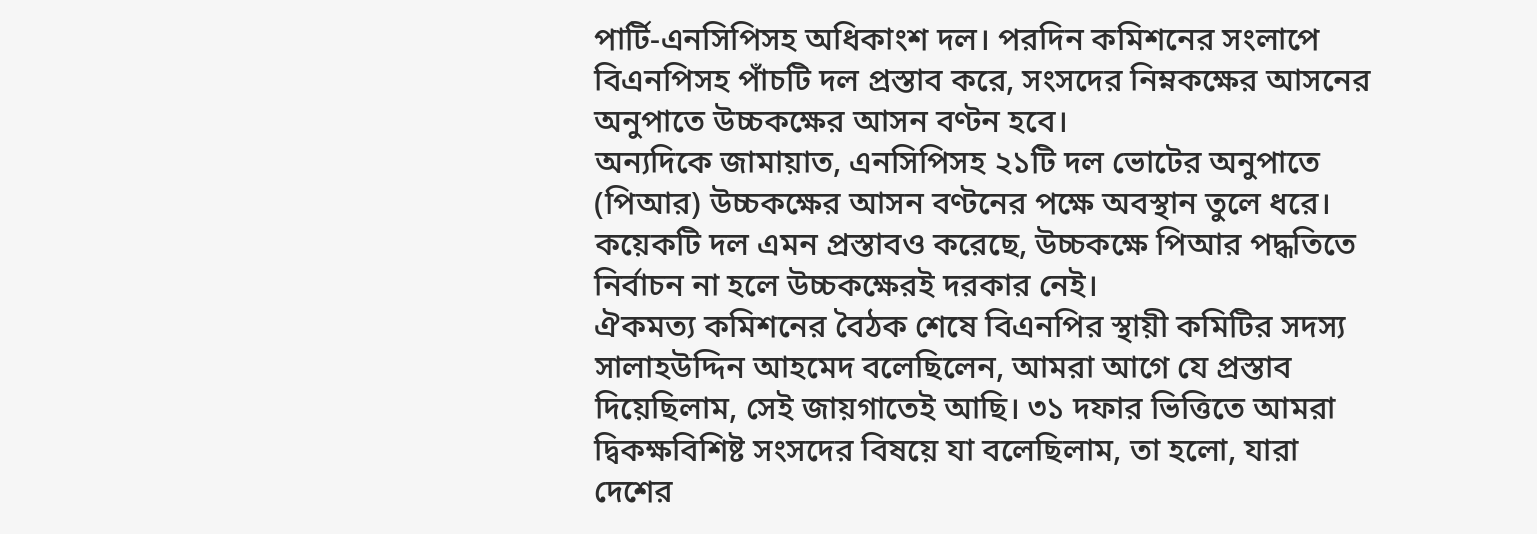পার্টি-এনসিপিসহ অধিকাংশ দল। পরদিন কমিশনের সংলাপে বিএনপিসহ পাঁচটি দল প্রস্তাব করে, সংসদের নিম্নকক্ষের আসনের অনুপাতে উচ্চকক্ষের আসন বণ্টন হবে।
অন্যদিকে জামায়াত, এনসিপিসহ ২১টি দল ভোটের অনুপাতে (পিআর) উচ্চকক্ষের আসন বণ্টনের পক্ষে অবস্থান তুলে ধরে। কয়েকটি দল এমন প্রস্তাবও করেছে, উচ্চকক্ষে পিআর পদ্ধতিতে নির্বাচন না হলে উচ্চকক্ষেরই দরকার নেই।
ঐকমত্য কমিশনের বৈঠক শেষে বিএনপির স্থায়ী কমিটির সদস্য সালাহউদ্দিন আহমেদ বলেছিলেন, আমরা আগে যে প্রস্তাব দিয়েছিলাম, সেই জায়গাতেই আছি। ৩১ দফার ভিত্তিতে আমরা দ্বিকক্ষবিশিষ্ট সংসদের বিষয়ে যা বলেছিলাম, তা হলো, যারা দেশের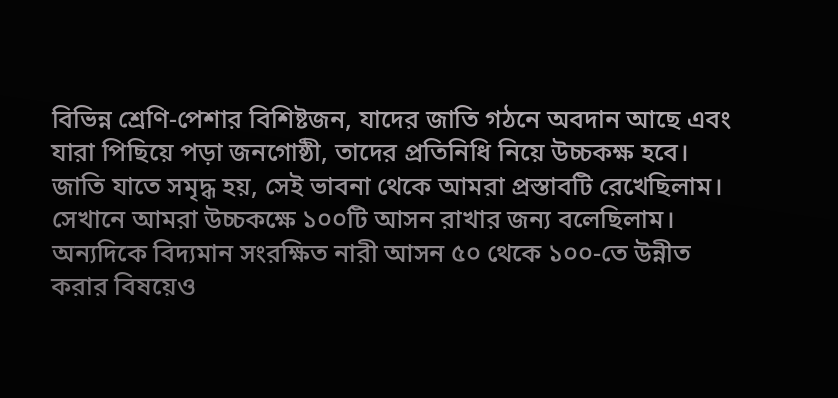বিভিন্ন শ্রেণি-পেশার বিশিষ্টজন, যাদের জাতি গঠনে অবদান আছে এবং যারা পিছিয়ে পড়া জনগোষ্ঠী, তাদের প্রতিনিধি নিয়ে উচ্চকক্ষ হবে। জাতি যাতে সমৃদ্ধ হয়, সেই ভাবনা থেকে আমরা প্রস্তাবটি রেখেছিলাম। সেখানে আমরা উচ্চকক্ষে ১০০টি আসন রাখার জন্য বলেছিলাম।
অন্যদিকে বিদ্যমান সংরক্ষিত নারী আসন ৫০ থেকে ১০০-তে উন্নীত করার বিষয়েও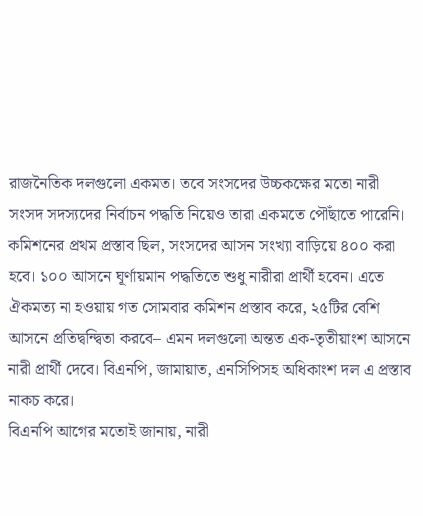রাজনৈতিক দলগুলো একমত। তবে সংসদের উচ্চকক্ষের মতো নারী সংসদ সদস্যদের নির্বাচন পদ্ধতি নিয়েও তারা একমতে পৌঁছাতে পারেনি। কমিশনের প্রথম প্রস্তাব ছিল, সংসদের আসন সংখ্যা বাড়িয়ে ৪০০ করা হবে। ১০০ আসনে ঘূর্ণায়মান পদ্ধতিতে শুধু নারীরা প্রার্থী হবেন। এতে ঐকমত্য না হওয়ায় গত সোমবার কমিশন প্রস্তাব করে, ২৫টির বেশি আসনে প্রতিদ্বন্দ্বিতা করবে– এমন দলগুলো অন্তত এক-তৃতীয়াংশ আসনে নারী প্রার্থী দেবে। বিএনপি, জামায়াত, এনসিপিসহ অধিকাংশ দল এ প্রস্তাব নাকচ করে।
বিএনপি আগের মতোই জানায়, নারী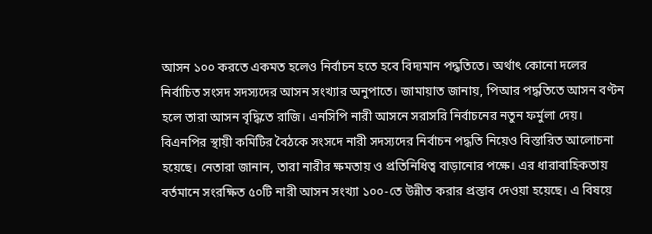আসন ১০০ করতে একমত হলেও নির্বাচন হতে হবে বিদ্যমান পদ্ধতিতে। অর্থাৎ কোনো দলের নির্বাচিত সংসদ সদস্যদের আসন সংখ্যার অনুপাতে। জামায়াত জানায়, পিআর পদ্ধতিতে আসন বণ্টন হলে তারা আসন বৃদ্ধিতে রাজি। এনসিপি নারী আসনে সরাসরি নির্বাচনের নতুন ফর্মুলা দেয়।
বিএনপির স্থায়ী কমিটির বৈঠকে সংসদে নারী সদস্যদের নির্বাচন পদ্ধতি নিয়েও বিস্তারিত আলোচনা হয়েছে। নেতারা জানান, তারা নারীর ক্ষমতায় ও প্রতিনিধিত্ব বাড়ানোর পক্ষে। এর ধারাবাহিকতায় বর্তমানে সংরক্ষিত ৫০টি নারী আসন সংখ্যা ১০০-তে উন্নীত করার প্রস্তাব দেওয়া হয়েছে। এ বিষয়ে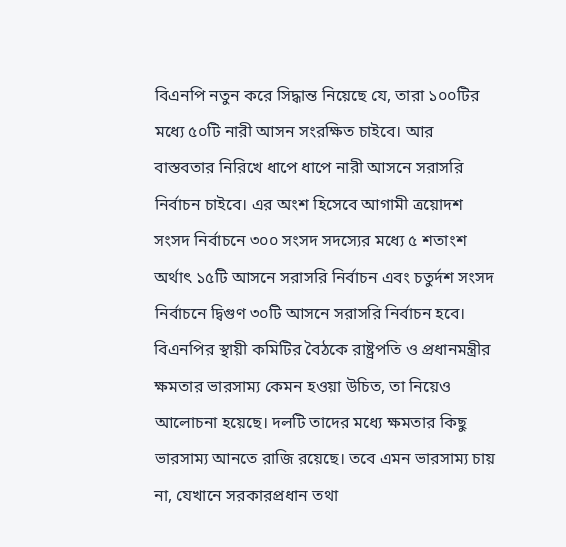বিএনপি নতুন করে সিদ্ধান্ত নিয়েছে যে, তারা ১০০টির মধ্যে ৫০টি নারী আসন সংরক্ষিত চাইবে। আর বাস্তবতার নিরিখে ধাপে ধাপে নারী আসনে সরাসরি নির্বাচন চাইবে। এর অংশ হিসেবে আগামী ত্রয়োদশ সংসদ নির্বাচনে ৩০০ সংসদ সদস্যের মধ্যে ৫ শতাংশ অর্থাৎ ১৫টি আসনে সরাসরি নির্বাচন এবং চতুর্দশ সংসদ নির্বাচনে দ্বিগুণ ৩০টি আসনে সরাসরি নির্বাচন হবে।
বিএনপির স্থায়ী কমিটির বৈঠকে রাষ্ট্রপতি ও প্রধানমন্ত্রীর ক্ষমতার ভারসাম্য কেমন হওয়া উচিত, তা নিয়েও আলোচনা হয়েছে। দলটি তাদের মধ্যে ক্ষমতার কিছু ভারসাম্য আনতে রাজি রয়েছে। তবে এমন ভারসাম্য চায় না, যেখানে সরকারপ্রধান তথা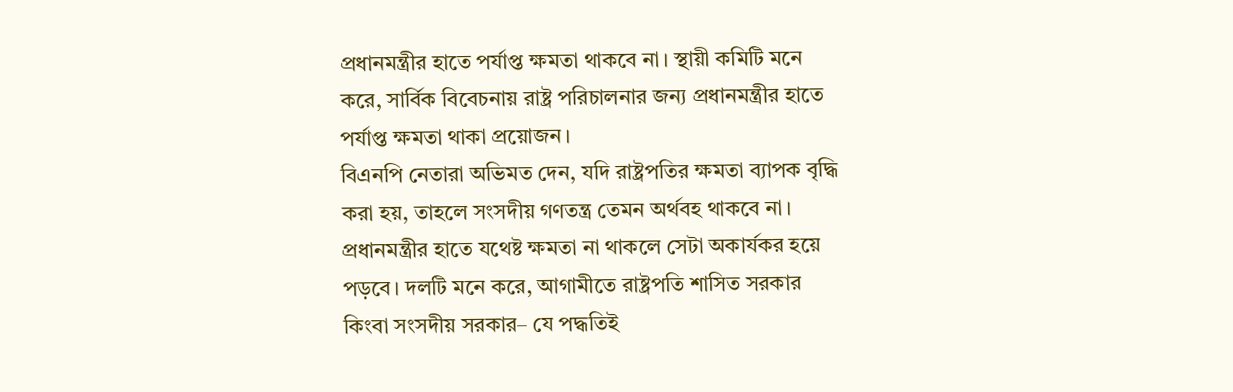প্রধানমন্ত্রীর হাতে পর্যাপ্ত ক্ষমতা থাকবে না। স্থায়ী কমিটি মনে করে, সার্বিক বিবেচনায় রাষ্ট্র পরিচালনার জন্য প্রধানমন্ত্রীর হাতে পর্যাপ্ত ক্ষমতা থাকা প্রয়োজন।
বিএনপি নেতারা অভিমত দেন, যদি রাষ্ট্রপতির ক্ষমতা ব্যাপক বৃদ্ধি করা হয়, তাহলে সংসদীয় গণতন্ত্র তেমন অর্থবহ থাকবে না। প্রধানমন্ত্রীর হাতে যথেষ্ট ক্ষমতা না থাকলে সেটা অকার্যকর হয়ে পড়বে। দলটি মনে করে, আগামীতে রাষ্ট্রপতি শাসিত সরকার কিংবা সংসদীয় সরকার– যে পদ্ধতিই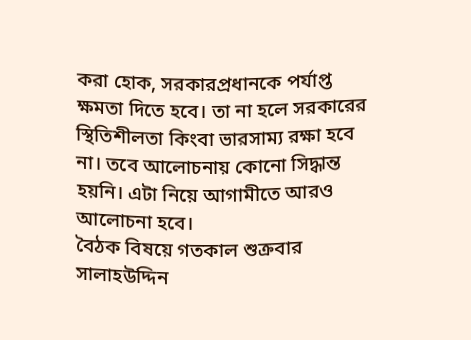করা হোক, সরকারপ্রধানকে পর্যাপ্ত ক্ষমতা দিতে হবে। তা না হলে সরকারের স্থিতিশীলতা কিংবা ভারসাম্য রক্ষা হবে না। তবে আলোচনায় কোনো সিদ্ধান্ত হয়নি। এটা নিয়ে আগামীতে আরও আলোচনা হবে।
বৈঠক বিষয়ে গতকাল শুক্রবার সালাহউদ্দিন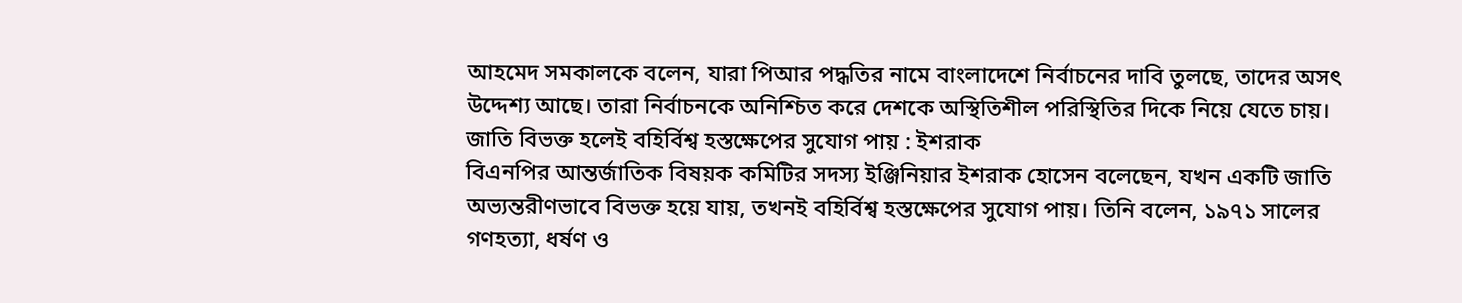আহমেদ সমকালকে বলেন, যারা পিআর পদ্ধতির নামে বাংলাদেশে নির্বাচনের দাবি তুলছে, তাদের অসৎ উদ্দেশ্য আছে। তারা নির্বাচনকে অনিশ্চিত করে দেশকে অস্থিতিশীল পরিস্থিতির দিকে নিয়ে যেতে চায়।
জাতি বিভক্ত হলেই বহির্বিশ্ব হস্তক্ষেপের সুযোগ পায় : ইশরাক
বিএনপির আন্তর্জাতিক বিষয়ক কমিটির সদস্য ইঞ্জিনিয়ার ইশরাক হোসেন বলেছেন, যখন একটি জাতি অভ্যন্তরীণভাবে বিভক্ত হয়ে যায়, তখনই বহির্বিশ্ব হস্তক্ষেপের সুযোগ পায়। তিনি বলেন, ১৯৭১ সালের গণহত্যা, ধর্ষণ ও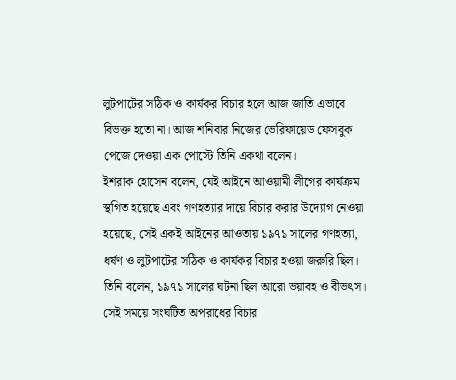লুটপাটের সঠিক ও কার্যকর বিচার হলে আজ জাতি এভাবে বিভক্ত হতো না। আজ শনিবার নিজের ভেরিফায়েড ফেসবুক পেজে দেওয়া এক পোস্টে তিনি একথা বলেন।
ইশরাক হোসেন বলেন, যেই আইনে আওয়ামী লীগের কার্যক্রম স্থগিত হয়েছে এবং গণহত্যার দায়ে বিচার করার উদ্যোগ নেওয়া হয়েছে, সেই একই আইনের আওতায় ১৯৭১ সালের গণহত্যা, ধর্ষণ ও লুটপাটের সঠিক ও কার্যকর বিচার হওয়া জরুরি ছিল।
তিনি বলেন, ১৯৭১ সালের ঘটনা ছিল আরো ভয়াবহ ও বীভৎস। সেই সময়ে সংঘটিত অপরাধের বিচার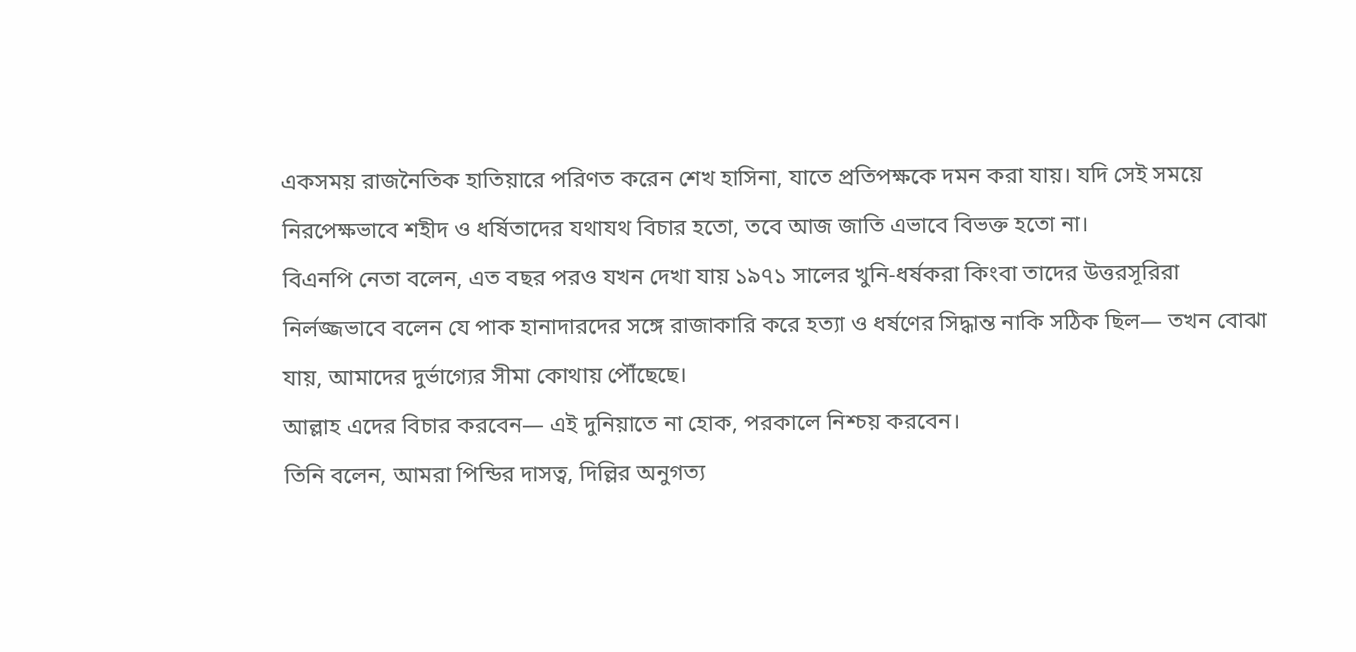একসময় রাজনৈতিক হাতিয়ারে পরিণত করেন শেখ হাসিনা, যাতে প্রতিপক্ষকে দমন করা যায়। যদি সেই সময়ে নিরপেক্ষভাবে শহীদ ও ধর্ষিতাদের যথাযথ বিচার হতো, তবে আজ জাতি এভাবে বিভক্ত হতো না।
বিএনপি নেতা বলেন, এত বছর পরও যখন দেখা যায় ১৯৭১ সালের খুনি-ধর্ষকরা কিংবা তাদের উত্তরসূরিরা নির্লজ্জভাবে বলেন যে পাক হানাদারদের সঙ্গে রাজাকারি করে হত্যা ও ধর্ষণের সিদ্ধান্ত নাকি সঠিক ছিল— তখন বোঝা যায়, আমাদের দুর্ভাগ্যের সীমা কোথায় পৌঁছেছে।
আল্লাহ এদের বিচার করবেন— এই দুনিয়াতে না হোক, পরকালে নিশ্চয় করবেন।
তিনি বলেন, আমরা পিন্ডির দাসত্ব, দিল্লির অনুগত্য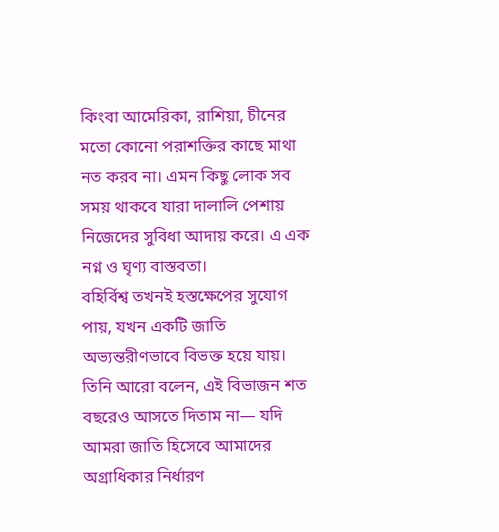কিংবা আমেরিকা, রাশিয়া, চীনের মতো কোনো পরাশক্তির কাছে মাথা নত করব না। এমন কিছু লোক সব সময় থাকবে যারা দালালি পেশায় নিজেদের সুবিধা আদায় করে। এ এক নগ্ন ও ঘৃণ্য বাস্তবতা।
বহির্বিশ্ব তখনই হস্তক্ষেপের সুযোগ পায়, যখন একটি জাতি অভ্যন্তরীণভাবে বিভক্ত হয়ে যায়।
তিনি আরো বলেন, এই বিভাজন শত বছরেও আসতে দিতাম না— যদি আমরা জাতি হিসেবে আমাদের অগ্রাধিকার নির্ধারণ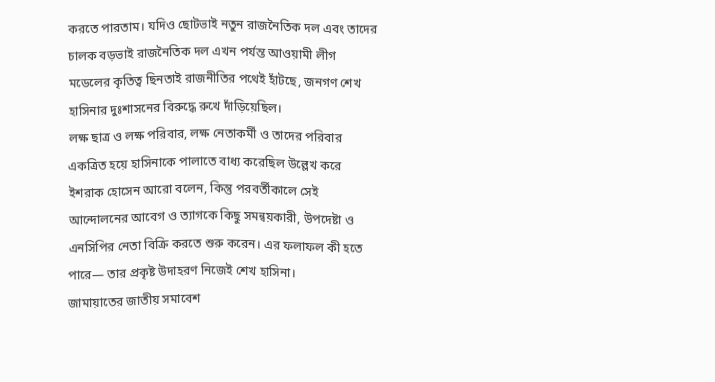করতে পারতাম। যদিও ছোটভাই নতুন রাজনৈতিক দল এবং তাদের চালক বড়ভাই রাজনৈতিক দল এখন পর্যন্ত আওয়ামী লীগ মডেলের কৃতিত্ব ছিনতাই রাজনীতির পথেই হাঁটছে, জনগণ শেখ হাসিনার দুঃশাসনের বিরুদ্ধে রুখে দাঁড়িয়েছিল।
লক্ষ ছাত্র ও লক্ষ পরিবার, লক্ষ নেতাকর্মী ও তাদের পরিবার একত্রিত হয়ে হাসিনাকে পালাতে বাধ্য করেছিল উল্লেখ করে ইশরাক হোসেন আরো বলেন, কিন্তু পরবর্তীকালে সেই আন্দোলনের আবেগ ও ত্যাগকে কিছু সমন্বয়কারী, উপদেষ্টা ও এনসিপির নেতা বিক্রি করতে শুরু করেন। এর ফলাফল কী হতে পারে— তার প্রকৃষ্ট উদাহরণ নিজেই শেখ হাসিনা।
জামায়াতের জাতীয় সমাবেশ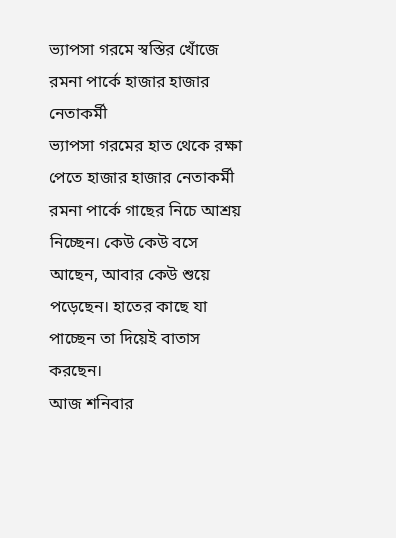ভ্যাপসা গরমে স্বস্তির খোঁজে রমনা পার্কে হাজার হাজার নেতাকর্মী
ভ্যাপসা গরমের হাত থেকে রক্ষা পেতে হাজার হাজার নেতাকর্মী রমনা পার্কে গাছের নিচে আশ্রয় নিচ্ছেন। কেউ কেউ বসে আছেন, আবার কেউ শুয়ে পড়েছেন। হাতের কাছে যা পাচ্ছেন তা দিয়েই বাতাস করছেন।
আজ শনিবার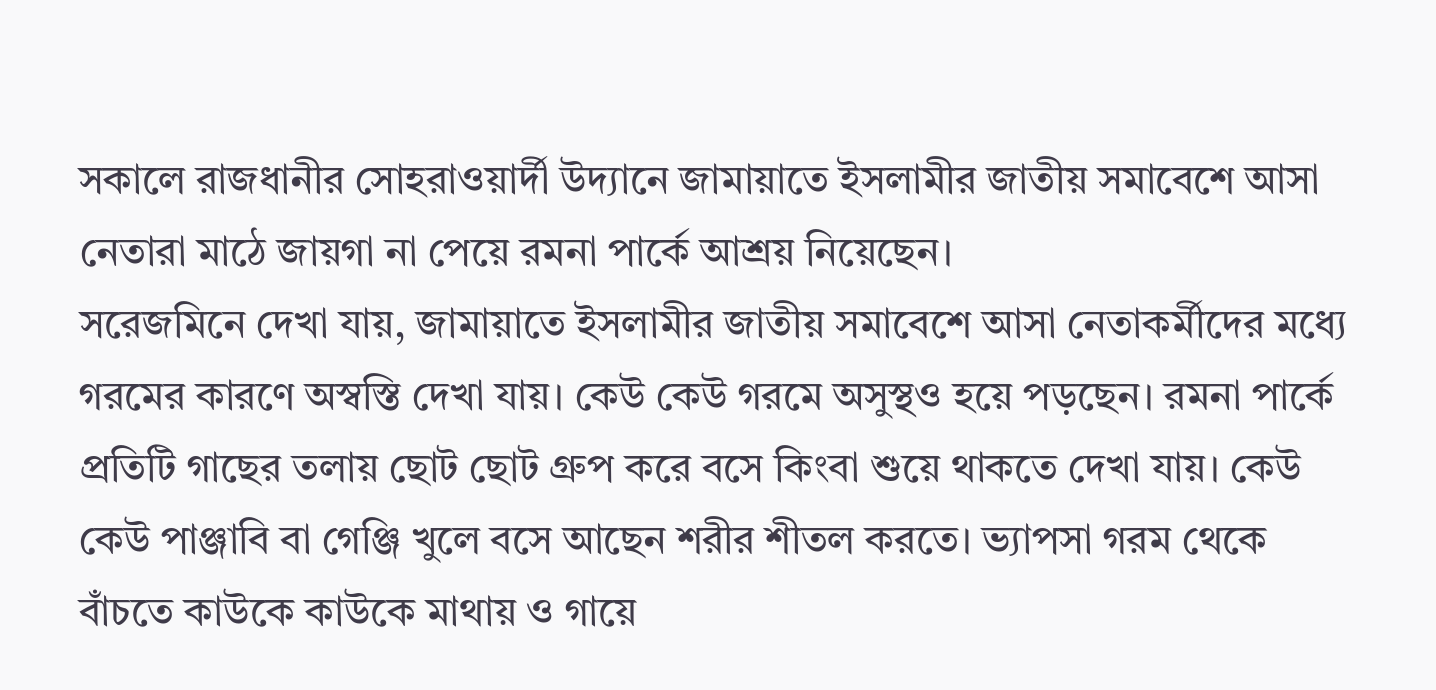সকালে রাজধানীর সোহরাওয়ার্দী উদ্যানে জামায়াতে ইসলামীর জাতীয় সমাবেশে আসা নেতারা মাঠে জায়গা না পেয়ে রমনা পার্কে আশ্রয় নিয়েছেন।
সরেজমিনে দেখা যায়, জামায়াতে ইসলামীর জাতীয় সমাবেশে আসা নেতাকর্মীদের মধ্যে গরমের কারণে অস্বস্তি দেখা যায়। কেউ কেউ গরমে অসুস্থও হয়ে পড়ছেন। রমনা পার্কে প্রতিটি গাছের তলায় ছোট ছোট গ্রুপ করে বসে কিংবা শুয়ে থাকতে দেখা যায়। কেউ কেউ পাঞ্জাবি বা গেঞ্জি খুলে বসে আছেন শরীর শীতল করতে। ভ্যাপসা গরম থেকে বাঁচতে কাউকে কাউকে মাথায় ও গায়ে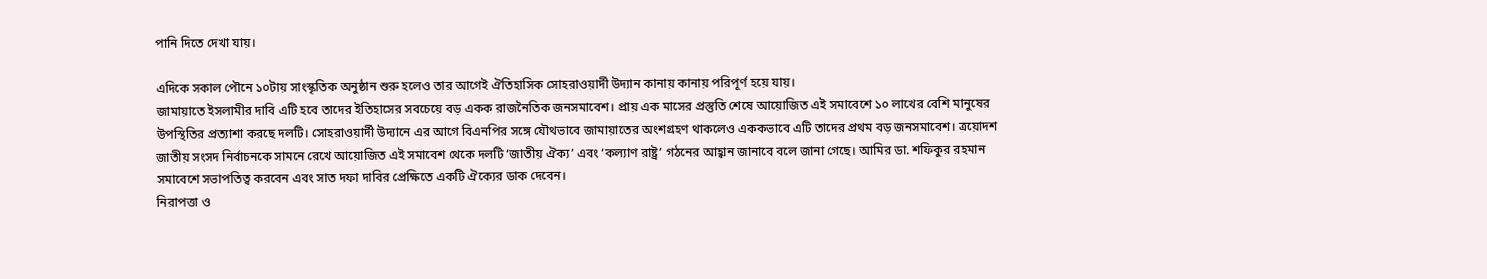পানি দিতে দেখা যায়।

এদিকে সকাল পৌনে ১০টায় সাংস্কৃতিক অনুষ্ঠান শুরু হলেও তার আগেই ঐতিহাসিক সোহরাওয়ার্দী উদ্যান কানায় কানায় পরিপূর্ণ হয়ে যায়।
জামায়াতে ইসলামীর দাবি এটি হবে তাদের ইতিহাসের সবচেয়ে বড় একক রাজনৈতিক জনসমাবেশ। প্রায় এক মাসের প্রস্তুতি শেষে আয়োজিত এই সমাবেশে ১০ লাখের বেশি মানুষের উপস্থিতির প্রত্যাশা করছে দলটি। সোহরাওয়ার্দী উদ্যানে এর আগে বিএনপির সঙ্গে যৌথভাবে জামায়াতের অংশগ্রহণ থাকলেও এককভাবে এটি তাদের প্রথম বড় জনসমাবেশ। ত্রয়োদশ জাতীয় সংসদ নির্বাচনকে সামনে রেখে আয়োজিত এই সমাবেশ থেকে দলটি ‘জাতীয় ঐক্য’ এবং ‘কল্যাণ রাষ্ট্র’ গঠনের আহ্বান জানাবে বলে জানা গেছে। আমির ডা. শফিকুর রহমান সমাবেশে সভাপতিত্ব করবেন এবং সাত দফা দাবির প্রেক্ষিতে একটি ঐক্যের ডাক দেবেন।
নিরাপত্তা ও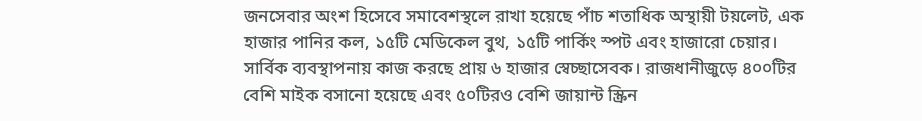জনসেবার অংশ হিসেবে সমাবেশস্থলে রাখা হয়েছে পাঁচ শতাধিক অস্থায়ী টয়লেট, এক হাজার পানির কল, ১৫টি মেডিকেল বুথ, ১৫টি পার্কিং স্পট এবং হাজারো চেয়ার। সার্বিক ব্যবস্থাপনায় কাজ করছে প্রায় ৬ হাজার স্বেচ্ছাসেবক। রাজধানীজুড়ে ৪০০টির বেশি মাইক বসানো হয়েছে এবং ৫০টিরও বেশি জায়ান্ট স্ক্রিন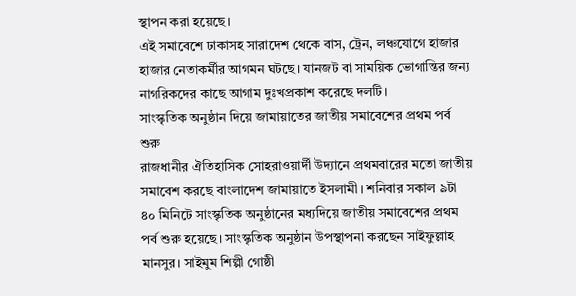স্থাপন করা হয়েছে।
এই সমাবেশে ঢাকাসহ সারাদেশ থেকে বাস, ট্রেন, লঞ্চযোগে হাজার হাজার নেতাকর্মীর আগমন ঘটছে। যানজট বা সাময়িক ভোগান্তির জন্য নাগরিকদের কাছে আগাম দুঃখপ্রকাশ করেছে দলটি।
সাংস্কৃতিক অনুষ্ঠান দিয়ে জামায়াতের জাতীয় সমাবেশের প্রথম পর্ব শুরু
রাজধানীর ঐতিহাসিক সোহরাওয়ার্দী উদ্যানে প্রথমবারের মতো জাতীয় সমাবেশ করছে বাংলাদেশ জামায়াতে ইসলামী। শনিবার সকাল ৯টা ৪০ মিনিটে সাংস্কৃতিক অনুষ্ঠানের মধ্যদিয়ে জাতীয় সমাবেশের প্রথম পর্ব শুরু হয়েছে। সাংস্কৃতিক অনুষ্ঠান উপস্থাপনা করছেন সাইফুল্লাহ মানসুর। সাইমুম শিল্পী গোষ্ঠী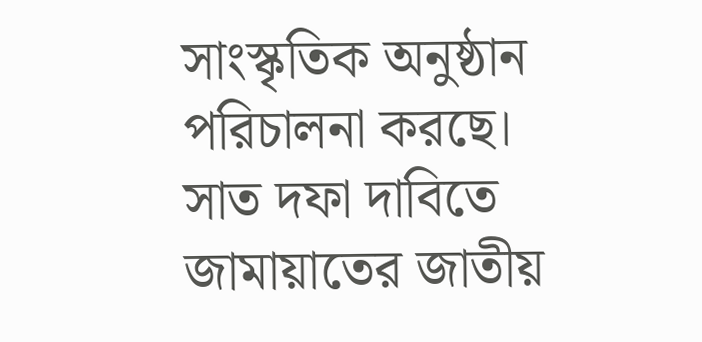সাংস্কৃতিক অনুষ্ঠান পরিচালনা করছে।
সাত দফা দাবিতে জামায়াতের জাতীয়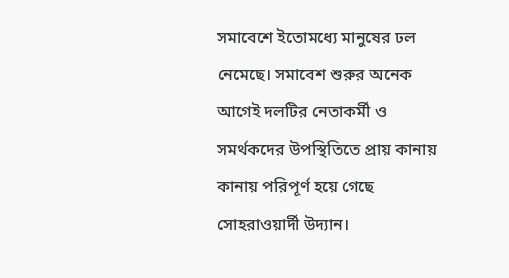সমাবেশে ইতোমধ্যে মানুষের ঢল নেমেছে। সমাবেশ শুরুর অনেক আগেই দলটির নেতাকর্মী ও সমর্থকদের উপস্থিতিতে প্রায় কানায় কানায় পরিপূর্ণ হয়ে গেছে সোহরাওয়ার্দী উদ্যান।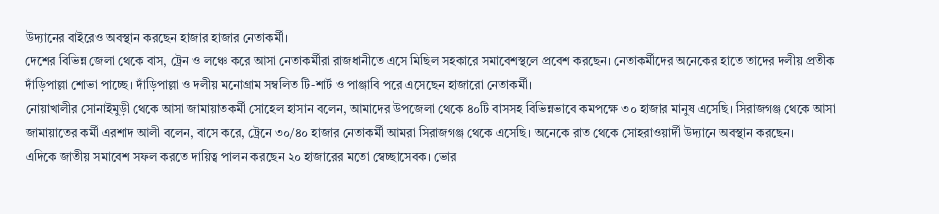উদ্যানের বাইরেও অবস্থান করছেন হাজার হাজার নেতাকর্মী।
দেশের বিভিন্ন জেলা থেকে বাস, ট্রেন ও লঞ্চে করে আসা নেতাকর্মীরা রাজধানীতে এসে মিছিল সহকারে সমাবেশস্থলে প্রবেশ করছেন। নেতাকর্মীদের অনেকের হাতে তাদের দলীয় প্রতীক দাঁড়িপাল্লা শোভা পাচ্ছে। দাঁড়িপাল্লা ও দলীয় মনোগ্রাম সম্বলিত টি-শার্ট ও পাঞ্জাবি পরে এসেছেন হাজারো নেতাকর্মী।
নোয়াখালীর সোনাইমুড়ী থেকে আসা জামায়াতকর্মী সোহেল হাসান বলেন, আমাদের উপজেলা থেকে ৪০টি বাসসহ বিভিন্নভাবে কমপক্ষে ৩০ হাজার মানুষ এসেছি। সিরাজগঞ্জ থেকে আসা জামায়াতের কর্মী এরশাদ আলী বলেন, বাসে করে, ট্রেনে ৩০/৪০ হাজার নেতাকর্মী আমরা সিরাজগঞ্জ থেকে এসেছি। অনেকে রাত থেকে সোহরাওয়ার্দী উদ্যানে অবস্থান করছেন।
এদিকে জাতীয় সমাবেশ সফল করতে দায়িত্ব পালন করছেন ২০ হাজারের মতো স্বেচ্ছাসেবক। ভোর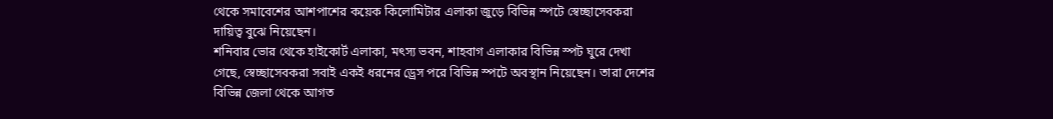থেকে সমাবেশের আশপাশের কয়েক কিলোমিটার এলাকা জুড়ে বিভিন্ন স্পটে স্বেচ্ছাসেবকরা দায়িত্ব বুঝে নিয়েছেন।
শনিবার ভোর থেকে হাইকোর্ট এলাকা, মৎস্য ভবন, শাহবাগ এলাকার বিভিন্ন স্পট ঘুরে দেখা গেছে, স্বেচ্ছাসেবকরা সবাই একই ধরনের ড্রেস পরে বিভিন্ন স্পটে অবস্থান নিয়েছেন। তারা দেশের বিভিন্ন জেলা থেকে আগত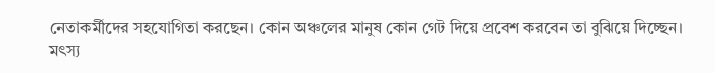নেতাকর্মীদের সহযোগিতা করছেন। কোন অঞ্চলের মানুষ কোন গেট দিয়ে প্রবেশ করবেন তা বুঝিয়ে দিচ্ছেন।
মৎস্য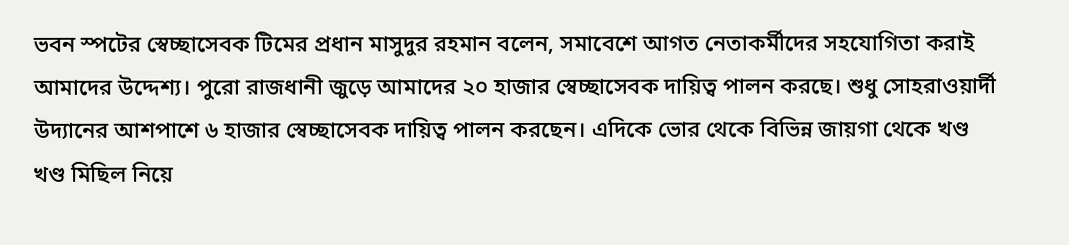ভবন স্পটের স্বেচ্ছাসেবক টিমের প্রধান মাসুদুর রহমান বলেন, সমাবেশে আগত নেতাকর্মীদের সহযোগিতা করাই আমাদের উদ্দেশ্য। পুরো রাজধানী জুড়ে আমাদের ২০ হাজার স্বেচ্ছাসেবক দায়িত্ব পালন করছে। শুধু সোহরাওয়ার্দী উদ্যানের আশপাশে ৬ হাজার স্বেচ্ছাসেবক দায়িত্ব পালন করছেন। এদিকে ভোর থেকে বিভিন্ন জায়গা থেকে খণ্ড খণ্ড মিছিল নিয়ে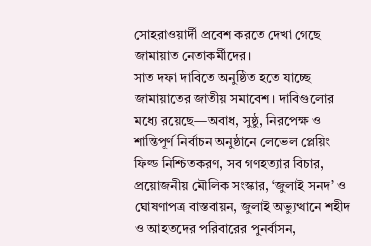সোহরাওয়ার্দী প্রবেশ করতে দেখা গেছে জামায়াত নেতাকর্মীদের।
সাত দফা দাবিতে অনুষ্ঠিত হতে যাচ্ছে জামায়াতের জাতীয় সমাবেশ। দাবিগুলোর মধ্যে রয়েছে—অবাধ, সুষ্ঠু, নিরপেক্ষ ও শান্তিপূর্ণ নির্বাচন অনুষ্ঠানে লেভেল প্লেয়িং ফিল্ড নিশ্চিতকরণ, সব গণহত্যার বিচার, প্রয়োজনীয় মৌলিক সংস্কার, ‘জুলাই সনদ’ ও ঘোষণাপত্র বাস্তবায়ন, জুলাই অভ্যুত্থানে শহীদ ও আহতদের পরিবারের পুনর্বাসন,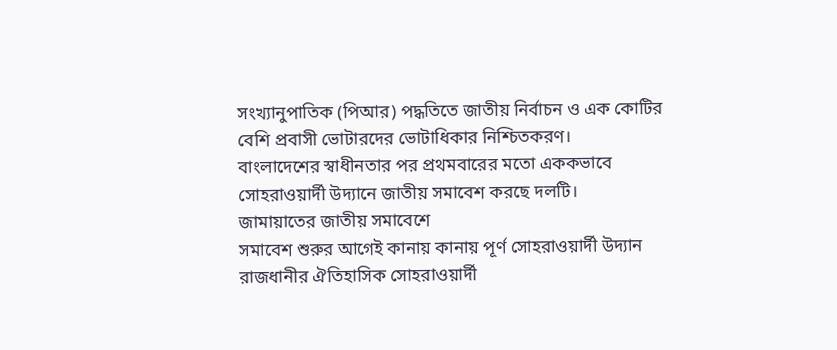সংখ্যানুপাতিক (পিআর) পদ্ধতিতে জাতীয় নির্বাচন ও এক কোটির বেশি প্রবাসী ভোটারদের ভোটাধিকার নিশ্চিতকরণ।
বাংলাদেশের স্বাধীনতার পর প্রথমবারের মতো এককভাবে সোহরাওয়ার্দী উদ্যানে জাতীয় সমাবেশ করছে দলটি।
জামায়াতের জাতীয় সমাবেশে
সমাবেশ শুরুর আগেই কানায় কানায় পূর্ণ সোহরাওয়ার্দী উদ্যান
রাজধানীর ঐতিহাসিক সোহরাওয়ার্দী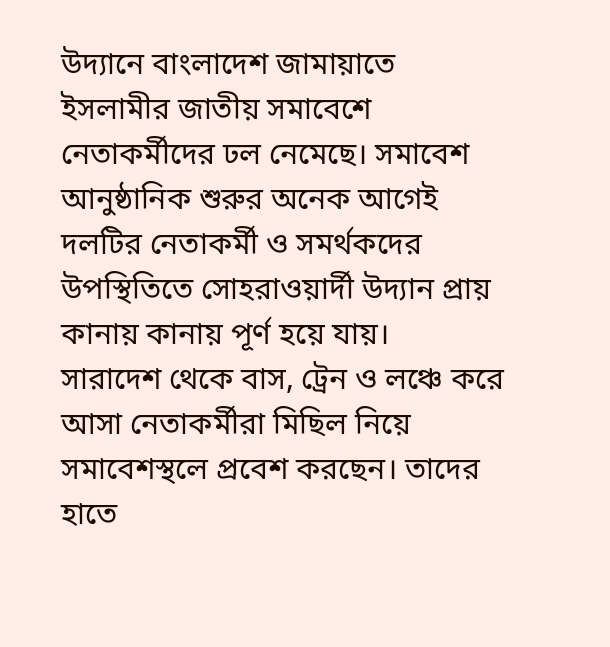উদ্যানে বাংলাদেশ জামায়াতে ইসলামীর জাতীয় সমাবেশে নেতাকর্মীদের ঢল নেমেছে। সমাবেশ আনুষ্ঠানিক শুরুর অনেক আগেই দলটির নেতাকর্মী ও সমর্থকদের উপস্থিতিতে সোহরাওয়ার্দী উদ্যান প্রায় কানায় কানায় পূর্ণ হয়ে যায়।
সারাদেশ থেকে বাস, ট্রেন ও লঞ্চে করে আসা নেতাকর্মীরা মিছিল নিয়ে সমাবেশস্থলে প্রবেশ করছেন। তাদের হাতে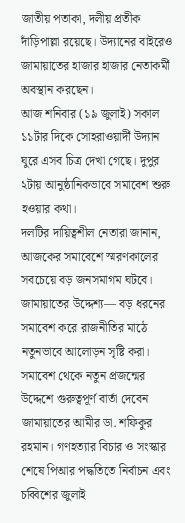জাতীয় পতাকা, দলীয় প্রতীক দাঁড়িপাল্লা রয়েছে। উদ্যানের বাইরেও জামায়াতের হাজার হাজার নেতাকর্মী অবস্থান করছেন।
আজ শনিবার (১৯ জুলাই) সকাল ১১টার দিকে সোহরাওয়ার্দী উদ্যান ঘুরে এসব চিত্র দেখা গেছে। দুপুর ২টায় আনুষ্ঠানিকভাবে সমাবেশ শুরু হওয়ার কথা।
দলটির দায়িত্বশীল নেতারা জানান, আজকের সমাবেশে স্মরণকালের সবচেয়ে বড় জনসমাগম ঘটবে। জামায়াতের উদ্দেশ্য— বড় ধরনের সমাবেশ করে রাজনীতির মাঠে নতুনভাবে আলোড়ন সৃষ্টি করা। সমাবেশ থেকে নতুন প্রজন্মের উদ্দেশে গুরুত্বপূর্ণ বার্তা দেবেন জামায়াতের আমীর ডা. শফিকুর রহমান। গণহত্যার বিচার ও সংস্কার শেষে পিআর পদ্ধতিতে নির্বাচন এবং চব্বিশের জুলাই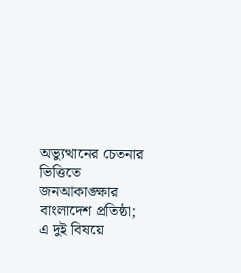অভ্যুত্থানের চেতনার ভিত্তিতে জনআকাঙ্ক্ষার বাংলাদেশ প্রতিষ্ঠা; এ দুই বিষয়ে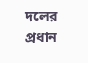দলের প্রধান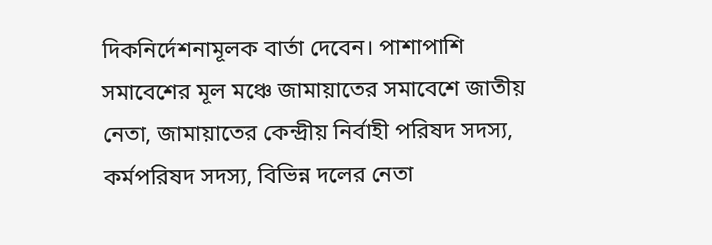দিকনির্দেশনামূলক বার্তা দেবেন। পাশাপাশি সমাবেশের মূল মঞ্চে জামায়াতের সমাবেশে জাতীয় নেতা, জামায়াতের কেন্দ্রীয় নির্বাহী পরিষদ সদস্য, কর্মপরিষদ সদস্য, বিভিন্ন দলের নেতা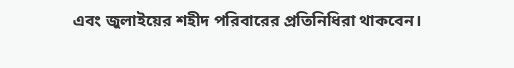এবং জুলাইয়ের শহীদ পরিবারের প্রতিনিধিরা থাকবেন।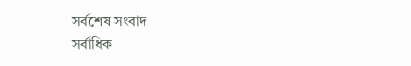সর্বশেষ সংবাদ
সর্বাধিক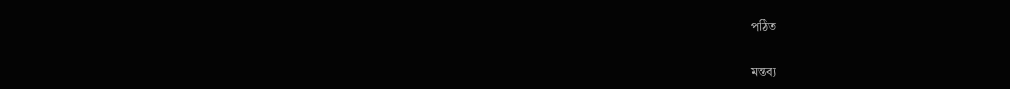পঠিত


মন্তব্য